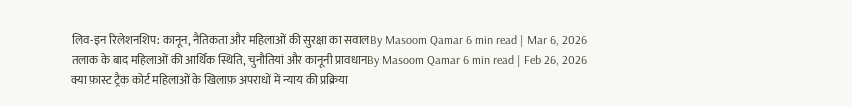लिव-इन रिलेशनशिप: कानून, नैतिकता और महिलाओं की सुरक्षा का सवालBy Masoom Qamar 6 min read | Mar 6, 2026
तलाक के बाद महिलाओं की आर्थिक स्थिति, चुनौतियां और कानूनी प्रावधानBy Masoom Qamar 6 min read | Feb 26, 2026
क्या फ़ास्ट ट्रैक कोर्ट महिलाओं के खिलाफ़ अपराधों में न्याय की प्रक्रिया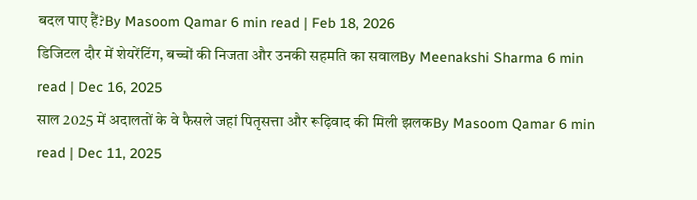बदल पाए हैं?By Masoom Qamar 6 min read | Feb 18, 2026
डिजिटल दौर में शेयरेंटिंग, बच्चों की निजता और उनकी सहमति का सवालBy Meenakshi Sharma 6 min read | Dec 16, 2025
साल 2025 में अदालतों के वे फैसले जहां पितृसत्ता और रूढ़िवाद की मिली झलकBy Masoom Qamar 6 min read | Dec 11, 2025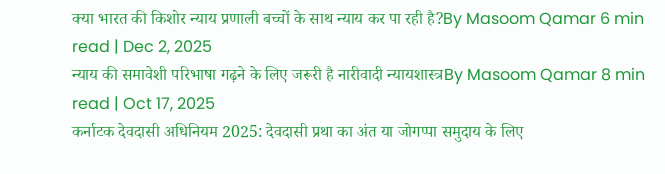क्या भारत की किशोर न्याय प्रणाली बच्चों के साथ न्याय कर पा रही है?By Masoom Qamar 6 min read | Dec 2, 2025
न्याय की समावेशी परिभाषा गढ़ने के लिए जरूरी है नारीवादी न्यायशास्त्रBy Masoom Qamar 8 min read | Oct 17, 2025
कर्नाटक देवदासी अधिनियम 2025: देवदासी प्रथा का अंत या जोगप्पा समुदाय के लिए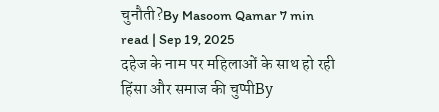चुनौती?By Masoom Qamar 7 min read | Sep 19, 2025
दहेज के नाम पर महिलाओं के साथ हो रही हिंसा और समाज की चुप्पीBy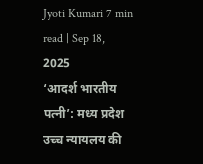Jyoti Kumari 7 min read | Sep 18, 2025
‘आदर्श भारतीय पत्नी’: मध्य प्रदेश उच्च न्यायलय की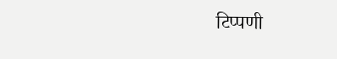टिप्पणी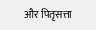और पितृसत्ता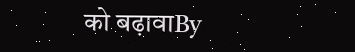को बढ़ावाBy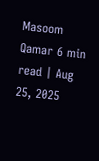Masoom Qamar 6 min read | Aug 25, 2025